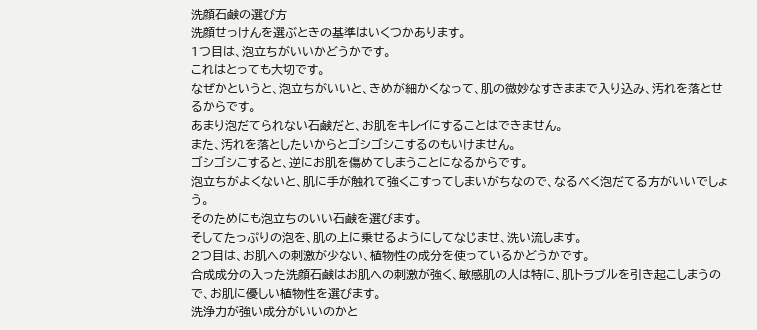洗顔石鹸の選び方
洗顔せっけんを選ぶときの基準はいくつかあります。
1つ目は、泡立ちがいいかどうかです。
これはとっても大切です。
なぜかというと、泡立ちがいいと、きめが細かくなって、肌の微妙なすきままで入り込み、汚れを落とせるからです。
あまり泡だてられない石鹸だと、お肌をキレイにすることはできません。
また、汚れを落としたいからとゴシゴシこするのもいけません。
ゴシゴシこすると、逆にお肌を傷めてしまうことになるからです。
泡立ちがよくないと、肌に手が触れて強くこすってしまいがちなので、なるべく泡だてる方がいいでしょう。
そのためにも泡立ちのいい石鹸を選びます。
そしてたっぷりの泡を、肌の上に乗せるようにしてなじませ、洗い流します。
2つ目は、お肌への刺激が少ない、植物性の成分を使っているかどうかです。
合成成分の入った洗顔石鹸はお肌への刺激が強く、敏感肌の人は特に、肌トラブルを引き起こしまうので、お肌に優しい植物性を選びます。
洗浄力が強い成分がいいのかと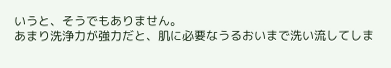いうと、そうでもありません。
あまり洗浄力が強力だと、肌に必要なうるおいまで洗い流してしま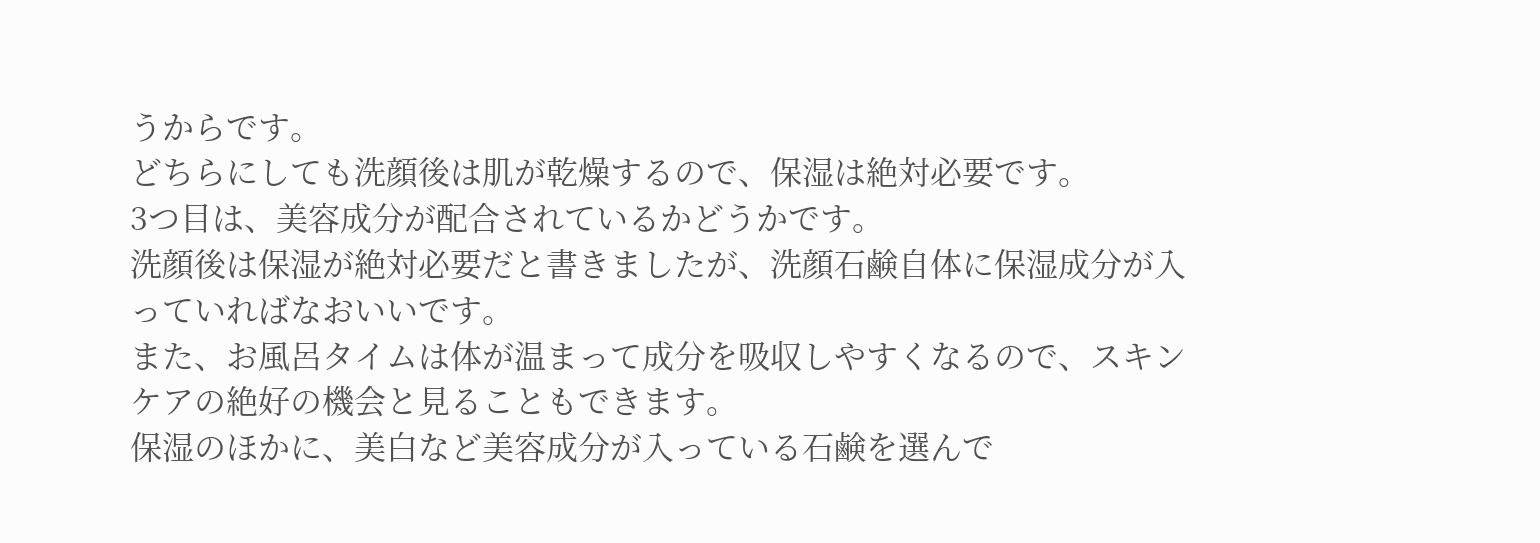うからです。
どちらにしても洗顔後は肌が乾燥するので、保湿は絶対必要です。
3つ目は、美容成分が配合されているかどうかです。
洗顔後は保湿が絶対必要だと書きましたが、洗顔石鹸自体に保湿成分が入っていればなおいいです。
また、お風呂タイムは体が温まって成分を吸収しやすくなるので、スキンケアの絶好の機会と見ることもできます。
保湿のほかに、美白など美容成分が入っている石鹸を選んで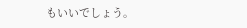もいいでしょう。